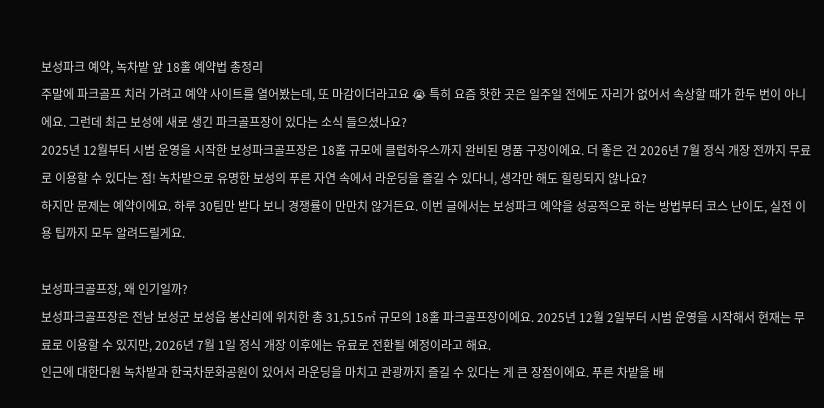보성파크 예약, 녹차밭 앞 18홀 예약법 총정리
주말에 파크골프 치러 가려고 예약 사이트를 열어봤는데, 또 마감이더라고요 😭 특히 요즘 핫한 곳은 일주일 전에도 자리가 없어서 속상할 때가 한두 번이 아니에요. 그런데 최근 보성에 새로 생긴 파크골프장이 있다는 소식 들으셨나요?
2025년 12월부터 시범 운영을 시작한 보성파크골프장은 18홀 규모에 클럽하우스까지 완비된 명품 구장이에요. 더 좋은 건 2026년 7월 정식 개장 전까지 무료로 이용할 수 있다는 점! 녹차밭으로 유명한 보성의 푸른 자연 속에서 라운딩을 즐길 수 있다니, 생각만 해도 힐링되지 않나요?
하지만 문제는 예약이에요. 하루 30팀만 받다 보니 경쟁률이 만만치 않거든요. 이번 글에서는 보성파크 예약을 성공적으로 하는 방법부터 코스 난이도, 실전 이용 팁까지 모두 알려드릴게요.

보성파크골프장, 왜 인기일까?
보성파크골프장은 전남 보성군 보성읍 봉산리에 위치한 총 31,515㎡ 규모의 18홀 파크골프장이에요. 2025년 12월 2일부터 시범 운영을 시작해서 현재는 무료로 이용할 수 있지만, 2026년 7월 1일 정식 개장 이후에는 유료로 전환될 예정이라고 해요.
인근에 대한다원 녹차밭과 한국차문화공원이 있어서 라운딩을 마치고 관광까지 즐길 수 있다는 게 큰 장점이에요. 푸른 차밭을 배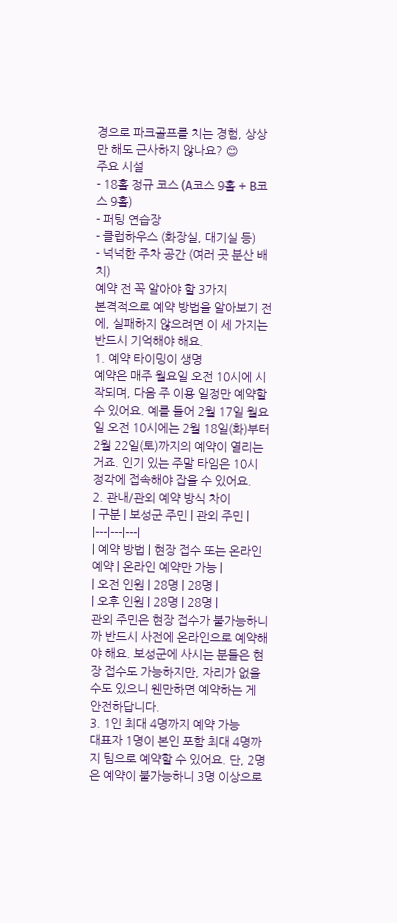경으로 파크골프를 치는 경험, 상상만 해도 근사하지 않나요? 😊
주요 시설
- 18홀 정규 코스 (A코스 9홀 + B코스 9홀)
- 퍼팅 연습장
- 클럽하우스 (화장실, 대기실 등)
- 넉넉한 주차 공간 (여러 곳 분산 배치)
예약 전 꼭 알아야 할 3가지
본격적으로 예약 방법을 알아보기 전에, 실패하지 않으려면 이 세 가지는 반드시 기억해야 해요.
1. 예약 타이밍이 생명
예약은 매주 월요일 오전 10시에 시작되며, 다음 주 이용 일정만 예약할 수 있어요. 예를 들어 2월 17일 월요일 오전 10시에는 2월 18일(화)부터 2월 22일(토)까지의 예약이 열리는 거죠. 인기 있는 주말 타임은 10시 정각에 접속해야 잡을 수 있어요.
2. 관내/관외 예약 방식 차이
| 구분 | 보성군 주민 | 관외 주민 |
|---|---|---|
| 예약 방법 | 현장 접수 또는 온라인 예약 | 온라인 예약만 가능 |
| 오전 인원 | 28명 | 28명 |
| 오후 인원 | 28명 | 28명 |
관외 주민은 현장 접수가 불가능하니까 반드시 사전에 온라인으로 예약해야 해요. 보성군에 사시는 분들은 현장 접수도 가능하지만, 자리가 없을 수도 있으니 웬만하면 예약하는 게 안전하답니다.
3. 1인 최대 4명까지 예약 가능
대표자 1명이 본인 포함 최대 4명까지 팀으로 예약할 수 있어요. 단, 2명은 예약이 불가능하니 3명 이상으로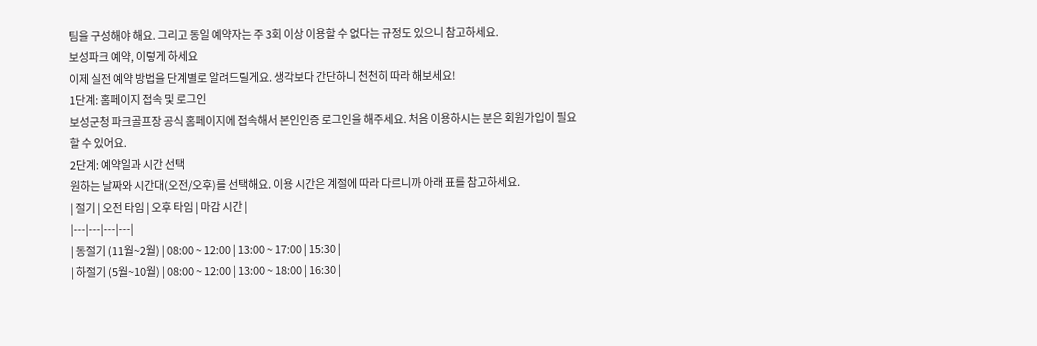팀을 구성해야 해요. 그리고 동일 예약자는 주 3회 이상 이용할 수 없다는 규정도 있으니 참고하세요.
보성파크 예약, 이렇게 하세요
이제 실전 예약 방법을 단계별로 알려드릴게요. 생각보다 간단하니 천천히 따라 해보세요!
1단계: 홈페이지 접속 및 로그인
보성군청 파크골프장 공식 홈페이지에 접속해서 본인인증 로그인을 해주세요. 처음 이용하시는 분은 회원가입이 필요할 수 있어요.
2단계: 예약일과 시간 선택
원하는 날짜와 시간대(오전/오후)를 선택해요. 이용 시간은 계절에 따라 다르니까 아래 표를 참고하세요.
| 절기 | 오전 타임 | 오후 타임 | 마감 시간 |
|---|---|---|---|
| 동절기 (11월~2월) | 08:00 ~ 12:00 | 13:00 ~ 17:00 | 15:30 |
| 하절기 (5월~10월) | 08:00 ~ 12:00 | 13:00 ~ 18:00 | 16:30 |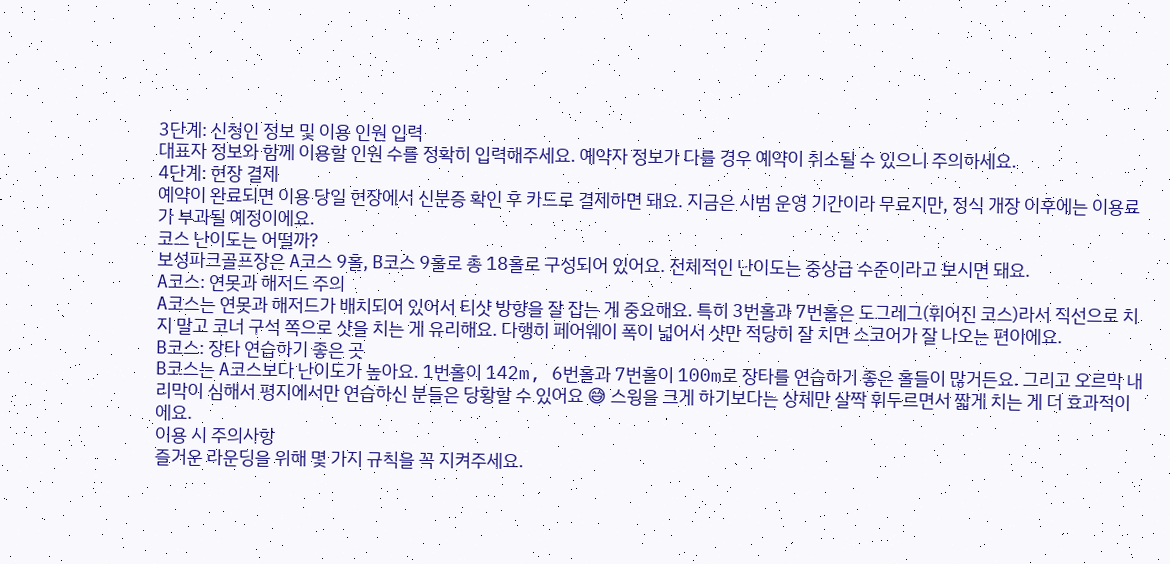3단계: 신청인 정보 및 이용 인원 입력
대표자 정보와 함께 이용할 인원 수를 정확히 입력해주세요. 예약자 정보가 다를 경우 예약이 취소될 수 있으니 주의하세요.
4단계: 현장 결제
예약이 완료되면 이용 당일 현장에서 신분증 확인 후 카드로 결제하면 돼요. 지금은 시범 운영 기간이라 무료지만, 정식 개장 이후에는 이용료가 부과될 예정이에요.
코스 난이도는 어떨까?
보성파크골프장은 A코스 9홀, B코스 9홀로 총 18홀로 구성되어 있어요. 전체적인 난이도는 중상급 수준이라고 보시면 돼요.
A코스: 연못과 해저드 주의
A코스는 연못과 해저드가 배치되어 있어서 티샷 방향을 잘 잡는 게 중요해요. 특히 3번홀과 7번홀은 도그레그(휘어진 코스)라서 직선으로 치지 말고 코너 구석 쪽으로 샷을 치는 게 유리해요. 다행히 페어웨이 폭이 넓어서 샷만 적당히 잘 치면 스코어가 잘 나오는 편이에요.
B코스: 장타 연습하기 좋은 곳
B코스는 A코스보다 난이도가 높아요. 1번홀이 142m, 6번홀과 7번홀이 100m로 장타를 연습하기 좋은 홀들이 많거든요. 그리고 오르막 내리막이 심해서 평지에서만 연습하신 분들은 당황할 수 있어요 😅 스윙을 크게 하기보다는 상체만 살짝 휘두르면서 짧게 치는 게 더 효과적이에요.
이용 시 주의사항
즐거운 라운딩을 위해 몇 가지 규칙을 꼭 지켜주세요.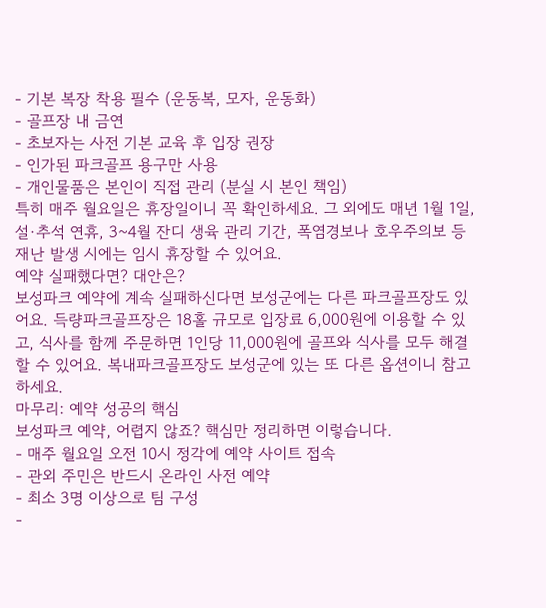- 기본 복장 착용 필수 (운동복, 모자, 운동화)
- 골프장 내 금연
- 초보자는 사전 기본 교육 후 입장 권장
- 인가된 파크골프 용구만 사용
- 개인물품은 본인이 직접 관리 (분실 시 본인 책임)
특히 매주 월요일은 휴장일이니 꼭 확인하세요. 그 외에도 매년 1월 1일, 설·추석 연휴, 3~4월 잔디 생육 관리 기간, 폭염경보나 호우주의보 등 재난 발생 시에는 임시 휴장할 수 있어요.
예약 실패했다면? 대안은?
보성파크 예약에 계속 실패하신다면 보성군에는 다른 파크골프장도 있어요. 득량파크골프장은 18홀 규모로 입장료 6,000원에 이용할 수 있고, 식사를 함께 주문하면 1인당 11,000원에 골프와 식사를 모두 해결할 수 있어요. 복내파크골프장도 보성군에 있는 또 다른 옵션이니 참고하세요.
마무리: 예약 성공의 핵심
보성파크 예약, 어렵지 않죠? 핵심만 정리하면 이렇습니다.
- 매주 월요일 오전 10시 정각에 예약 사이트 접속
- 관외 주민은 반드시 온라인 사전 예약
- 최소 3명 이상으로 팀 구성
-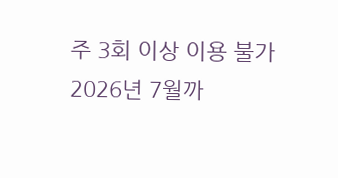주 3회 이상 이용 불가
2026년 7월까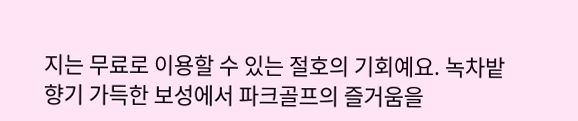지는 무료로 이용할 수 있는 절호의 기회예요. 녹차밭 향기 가득한 보성에서 파크골프의 즐거움을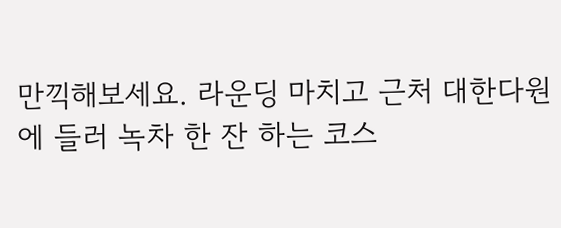만끽해보세요. 라운딩 마치고 근처 대한다원에 들러 녹차 한 잔 하는 코스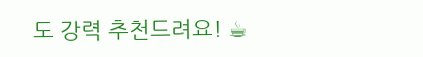도 강력 추천드려요! ☕